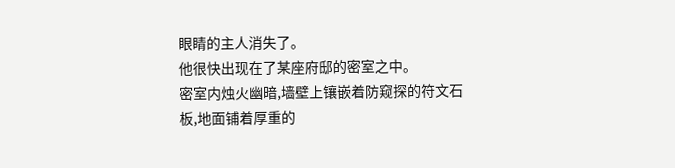眼睛的主人消失了。
他很快出现在了某座府邸的密室之中。
密室内烛火幽暗,墙壁上镶嵌着防窥探的符文石板,地面铺着厚重的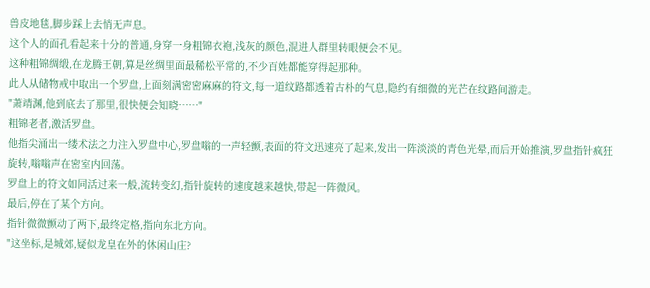兽皮地毯,脚步踩上去悄无声息。
这个人的面孔看起来十分的普通,身穿一身粗锦衣袍,浅灰的颜色,混进人群里转眼便会不见。
这种粗锦绸缎,在龙腾王朝,算是丝绸里面最稀松平常的,不少百姓都能穿得起那种。
此人从储物戒中取出一个罗盘,上面刻满密密麻麻的符文,每一道纹路都透着古朴的气息,隐约有细微的光芒在纹路间游走。
"萧靖渊,他到底去了那里,很快便会知晓……"
粗锦老者,激活罗盘。
他指尖涌出一缕术法之力注入罗盘中心,罗盘嗡的一声轻颤,表面的符文迅速亮了起来,发出一阵淡淡的青色光晕,而后开始推演,罗盘指针疯狂旋转,嗡嗡声在密室内回荡。
罗盘上的符文如同活过来一般,流转变幻,指针旋转的速度越来越快,带起一阵微风。
最后,停在了某个方向。
指针微微颤动了两下,最终定格,指向东北方向。
"这坐标,是城郊,疑似龙皇在外的休闲山庄?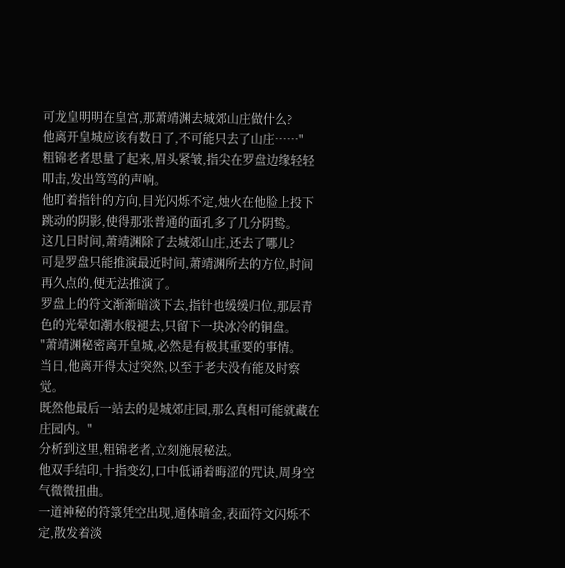可龙皇明明在皇宫,那萧靖渊去城郊山庄做什么?
他离开皇城应该有数日了,不可能只去了山庄……"
粗锦老者思量了起来,眉头紧皱,指尖在罗盘边缘轻轻叩击,发出笃笃的声响。
他盯着指针的方向,目光闪烁不定,烛火在他脸上投下跳动的阴影,使得那张普通的面孔多了几分阴鸷。
这几日时间,萧靖渊除了去城郊山庄,还去了哪儿?
可是罗盘只能推演最近时间,萧靖渊所去的方位,时间再久点的,便无法推演了。
罗盘上的符文渐渐暗淡下去,指针也缓缓归位,那层青色的光晕如潮水般褪去,只留下一块冰冷的铜盘。
"萧靖渊秘密离开皇城,必然是有极其重要的事情。
当日,他离开得太过突然,以至于老夫没有能及时察觉。
既然他最后一站去的是城郊庄园,那么真相可能就藏在庄园内。"
分析到这里,粗锦老者,立刻施展秘法。
他双手结印,十指变幻,口中低诵着晦涩的咒诀,周身空气微微扭曲。
一道神秘的符箓凭空出现,通体暗金,表面符文闪烁不定,散发着淡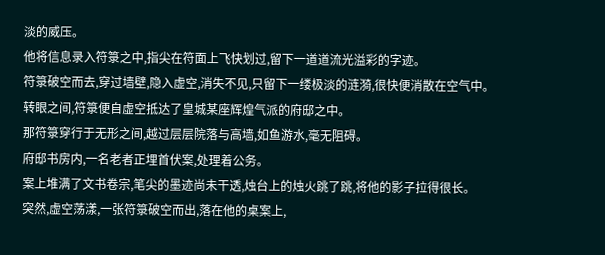淡的威压。
他将信息录入符箓之中,指尖在符面上飞快划过,留下一道道流光溢彩的字迹。
符箓破空而去,穿过墙壁,隐入虚空,消失不见,只留下一缕极淡的涟漪,很快便消散在空气中。
转眼之间,符箓便自虚空抵达了皇城某座辉煌气派的府邸之中。
那符箓穿行于无形之间,越过层层院落与高墙,如鱼游水,毫无阻碍。
府邸书房内,一名老者正埋首伏案,处理着公务。
案上堆满了文书卷宗,笔尖的墨迹尚未干透,烛台上的烛火跳了跳,将他的影子拉得很长。
突然,虚空荡漾,一张符箓破空而出,落在他的桌案上,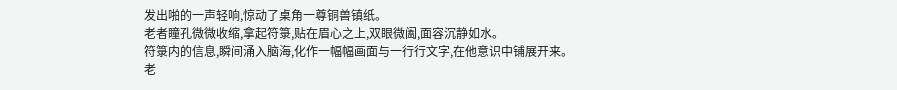发出啪的一声轻响,惊动了桌角一尊铜兽镇纸。
老者瞳孔微微收缩,拿起符箓,贴在眉心之上,双眼微阖,面容沉静如水。
符箓内的信息,瞬间涌入脑海,化作一幅幅画面与一行行文字,在他意识中铺展开来。
老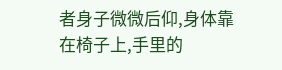者身子微微后仰,身体靠在椅子上,手里的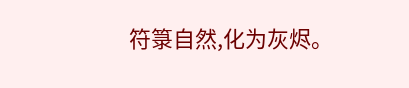符箓自然,化为灰烬。